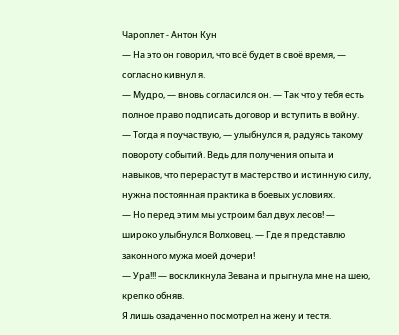Чароплет - Антон Кун
— На это он говорил, что всё будет в своё время, — согласно кивнул я.
— Мудро, — вновь согласился он. — Так что у тебя есть полное право подписать договор и вступить в войну.
— Тогда я поучаствую, — улыбнулся я, радуясь такому повороту событий. Ведь для получения опыта и навыков, что перерастут в мастерство и истинную силу, нужна постоянная практика в боевых условиях.
— Но перед этим мы устроим бал двух лесов! — широко улыбнулся Волховец. — Где я представлю законного мужа моей дочери!
— Ура!!! — воскликнула Зевана и прыгнула мне на шею, крепко обняв.
Я лишь озадаченно посмотрел на жену и тестя.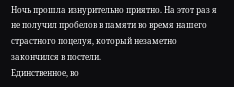Ночь прошла изнурительно приятно. На этот раз я не получил пробелов в памяти во время нашего страстного поцелуя, который незаметно закончился в постели.
Единственное, во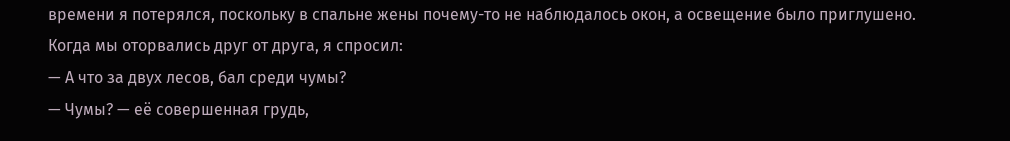времени я потерялся, поскольку в спальне жены почему-то не наблюдалось окон, а освещение было приглушено.
Когда мы оторвались друг от друга, я спросил:
— А что за двух лесов, бал среди чумы?
— Чумы? — её совершенная грудь,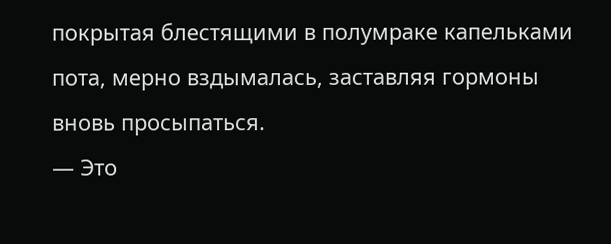покрытая блестящими в полумраке капельками пота, мерно вздымалась, заставляя гормоны вновь просыпаться.
— Это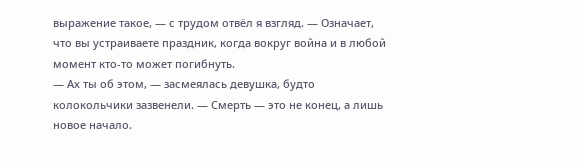выражение такое, — с трудом отвёл я взгляд. — Означает, что вы устраиваете праздник, когда вокруг война и в любой момент кто-то может погибнуть.
— Ах ты об этом, — засмеялась девушка, будто колокольчики зазвенели. — Смерть — это не конец, а лишь новое начало.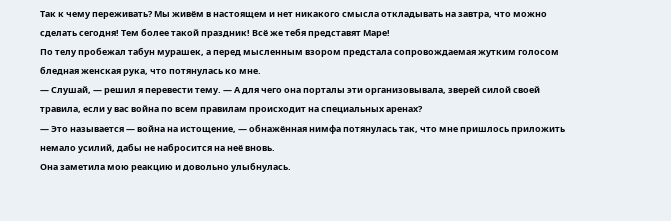Так к чему переживать? Мы живём в настоящем и нет никакого смысла откладывать на завтра, что можно сделать сегодня! Тем более такой праздник! Всё же тебя представят Маре!
По телу пробежал табун мурашек, а перед мысленным взором предстала сопровождаемая жутким голосом бледная женская рука, что потянулась ко мне.
— Слушай, — решил я перевести тему. — А для чего она порталы эти организовывала, зверей силой своей травила, если у вас война по всем правилам происходит на специальных аренах?
— Это называется — война на истощение, — обнажённая нимфа потянулась так, что мне пришлось приложить немало усилий, дабы не набросится на неё вновь.
Она заметила мою реакцию и довольно улыбнулась.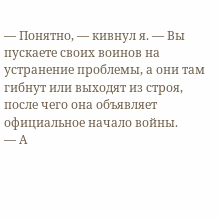— Понятно, — кивнул я. — Вы пускаете своих воинов на устранение проблемы, а они там гибнут или выходят из строя, после чего она объявляет официальное начало войны.
— А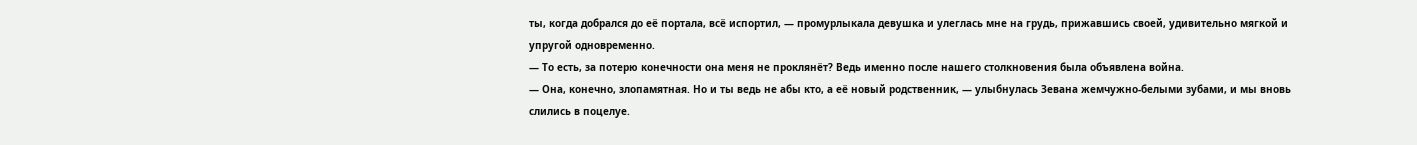ты, когда добрался до её портала, всё испортил, — промурлыкала девушка и улеглась мне на грудь, прижавшись своей, удивительно мягкой и упругой одновременно.
— То есть, за потерю конечности она меня не проклянёт? Ведь именно после нашего столкновения была объявлена война.
— Она, конечно, злопамятная. Но и ты ведь не абы кто, а её новый родственник, — улыбнулась Зевана жемчужно-белыми зубами, и мы вновь слились в поцелуе.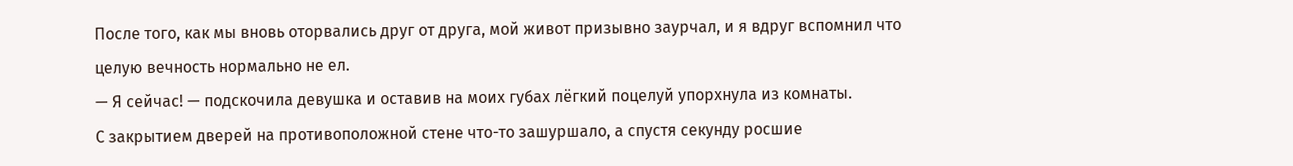После того, как мы вновь оторвались друг от друга, мой живот призывно заурчал, и я вдруг вспомнил что целую вечность нормально не ел.
— Я сейчас! — подскочила девушка и оставив на моих губах лёгкий поцелуй упорхнула из комнаты.
С закрытием дверей на противоположной стене что-то зашуршало, а спустя секунду росшие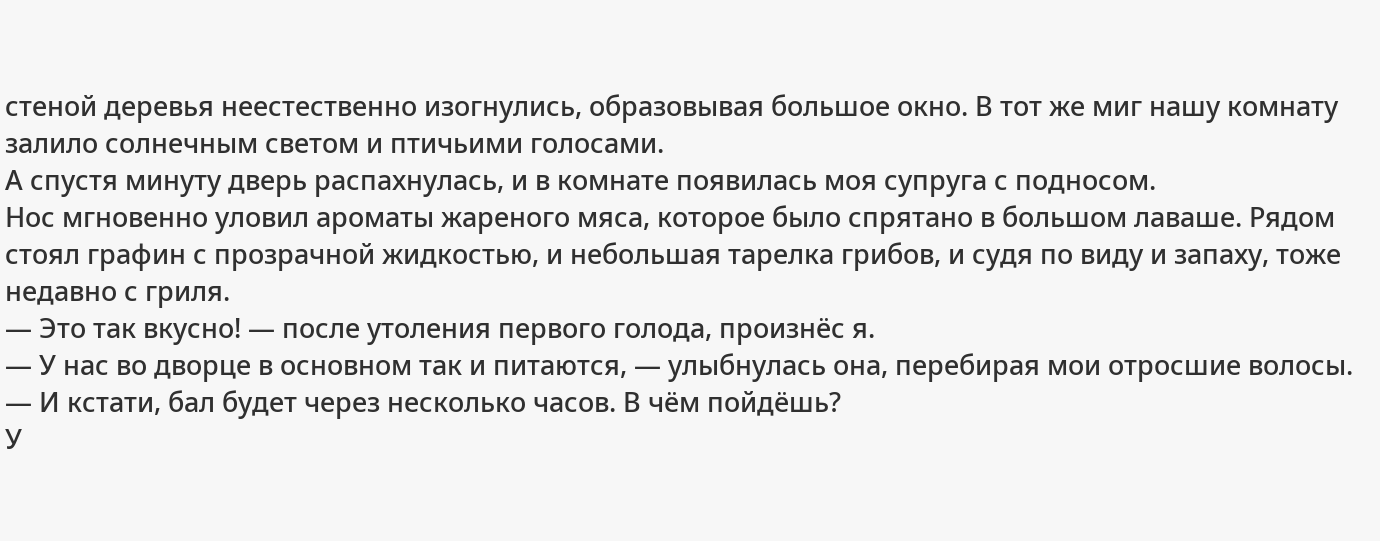стеной деревья неестественно изогнулись, образовывая большое окно. В тот же миг нашу комнату залило солнечным светом и птичьими голосами.
А спустя минуту дверь распахнулась, и в комнате появилась моя супруга с подносом.
Нос мгновенно уловил ароматы жареного мяса, которое было спрятано в большом лаваше. Рядом стоял графин с прозрачной жидкостью, и небольшая тарелка грибов, и судя по виду и запаху, тоже недавно с гриля.
— Это так вкусно! — после утоления первого голода, произнёс я.
— У нас во дворце в основном так и питаются, — улыбнулась она, перебирая мои отросшие волосы. — И кстати, бал будет через несколько часов. В чём пойдёшь?
У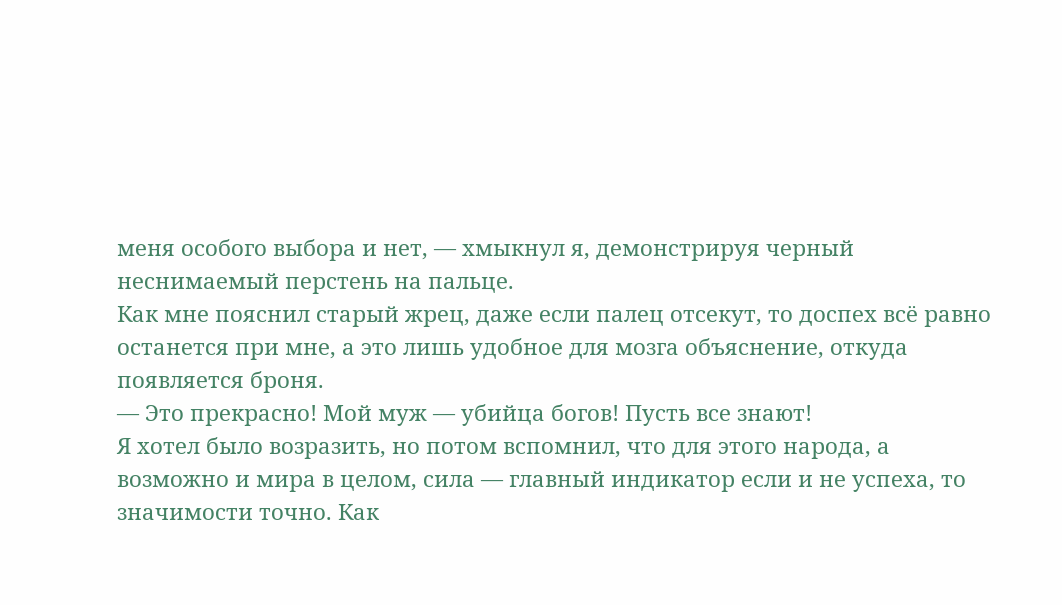меня особого выбора и нет, — хмыкнул я, демонстрируя черный неснимаемый перстень на пальце.
Как мне пояснил старый жрец, даже если палец отсекут, то доспех всё равно останется при мне, а это лишь удобное для мозга объяснение, откуда появляется броня.
— Это прекрасно! Мой муж — убийца богов! Пусть все знают!
Я хотел было возразить, но потом вспомнил, что для этого народа, а возможно и мира в целом, сила — главный индикатор если и не успеха, то значимости точно. Как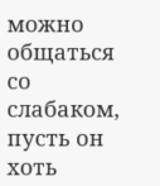можно общаться со слабаком, пусть он хоть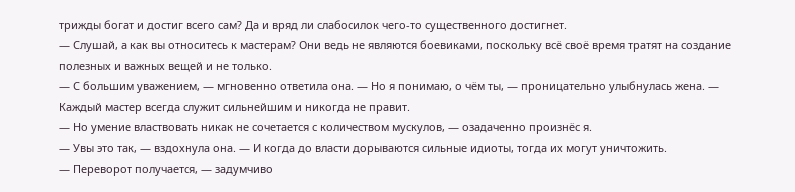трижды богат и достиг всего сам? Да и вряд ли слабосилок чего-то существенного достигнет.
— Слушай, а как вы относитесь к мастерам? Они ведь не являются боевиками, поскольку всё своё время тратят на создание полезных и важных вещей и не только.
— С большим уважением, — мгновенно ответила она. — Но я понимаю, о чём ты, — проницательно улыбнулась жена. — Каждый мастер всегда служит сильнейшим и никогда не правит.
— Но умение властвовать никак не сочетается с количеством мускулов, — озадаченно произнёс я.
— Увы это так, — вздохнула она. — И когда до власти дорываются сильные идиоты, тогда их могут уничтожить.
— Переворот получается, — задумчиво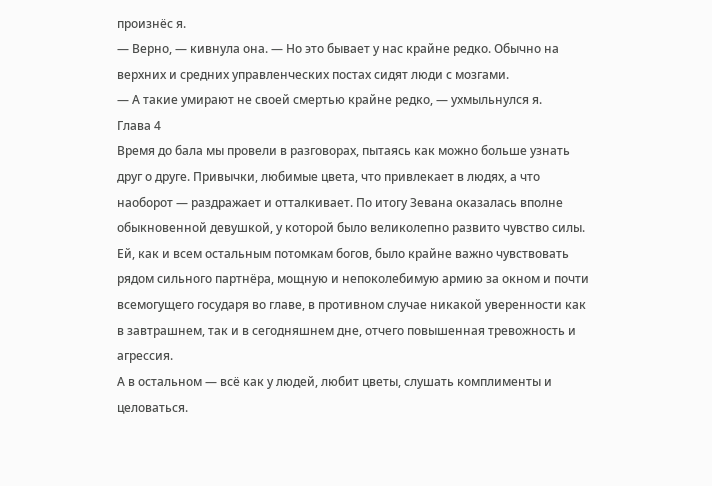произнёс я.
— Верно, — кивнула она. — Но это бывает у нас крайне редко. Обычно на верхних и средних управленческих постах сидят люди с мозгами.
— А такие умирают не своей смертью крайне редко, — ухмыльнулся я.
Глава 4
Время до бала мы провели в разговорах, пытаясь как можно больше узнать друг о друге. Привычки, любимые цвета, что привлекает в людях, а что наоборот — раздражает и отталкивает. По итогу Зевана оказалась вполне обыкновенной девушкой, у которой было великолепно развито чувство силы.
Ей, как и всем остальным потомкам богов, было крайне важно чувствовать рядом сильного партнёра, мощную и непоколебимую армию за окном и почти всемогущего государя во главе, в противном случае никакой уверенности как в завтрашнем, так и в сегодняшнем дне, отчего повышенная тревожность и агрессия.
А в остальном — всё как у людей, любит цветы, слушать комплименты и целоваться.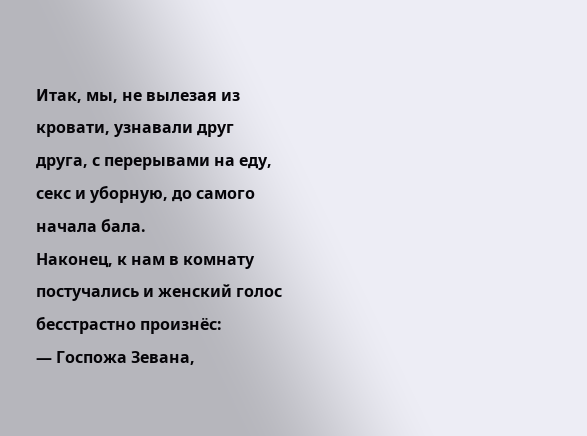Итак, мы, не вылезая из кровати, узнавали друг друга, с перерывами на еду, секс и уборную, до самого начала бала.
Наконец, к нам в комнату постучались и женский голос бесстрастно произнёс:
— Госпожа Зевана,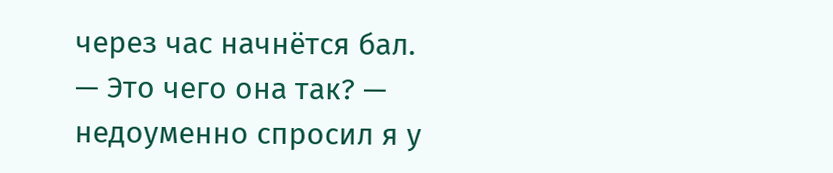через час начнётся бал.
— Это чего она так? — недоуменно спросил я у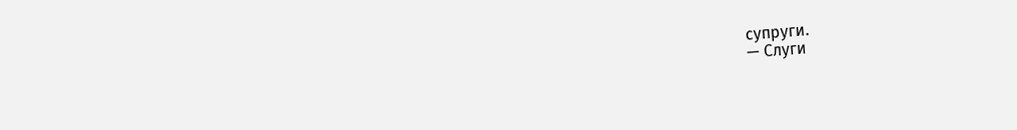супруги.
— Слуги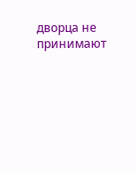дворца не принимают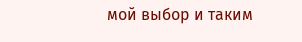мой выбор и таким